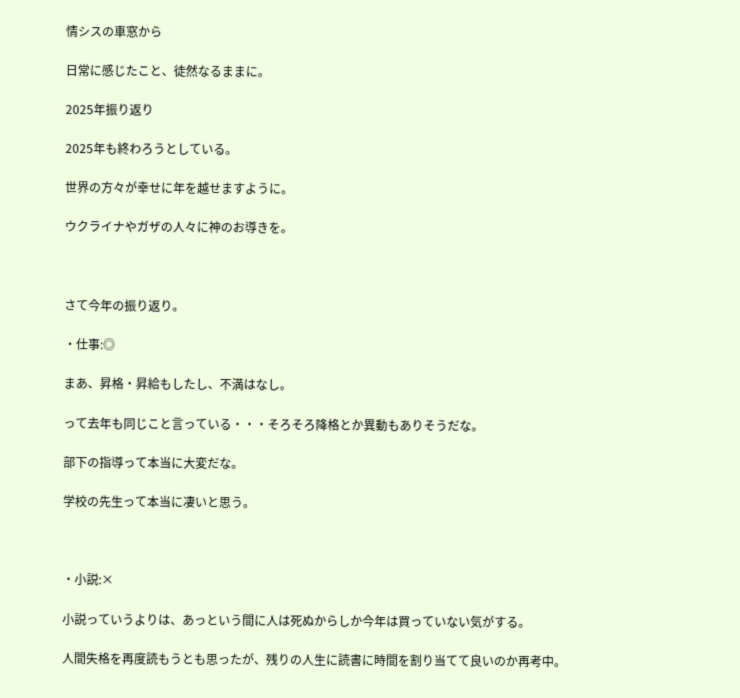情シスの車窓から

日常に感じたこと、徒然なるままに。

2025年振り返り

2025年も終わろうとしている。

世界の方々が幸せに年を越せますように。

ウクライナやガザの人々に神のお導きを。



さて今年の振り返り。

・仕事:◎

まあ、昇格・昇給もしたし、不満はなし。

って去年も同じこと言っている・・・そろそろ降格とか異動もありそうだな。

部下の指導って本当に大変だな。

学校の先生って本当に凄いと思う。



・小説:×

小説っていうよりは、あっという間に人は死ぬからしか今年は買っていない気がする。

人間失格を再度読もうとも思ったが、残りの人生に読書に時間を割り当てて良いのか再考中。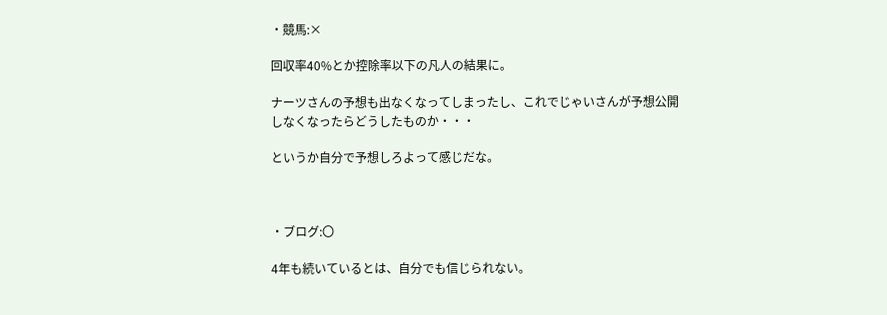・競馬:×

回収率40%とか控除率以下の凡人の結果に。

ナーツさんの予想も出なくなってしまったし、これでじゃいさんが予想公開しなくなったらどうしたものか・・・

というか自分で予想しろよって感じだな。



・ブログ:〇

4年も続いているとは、自分でも信じられない。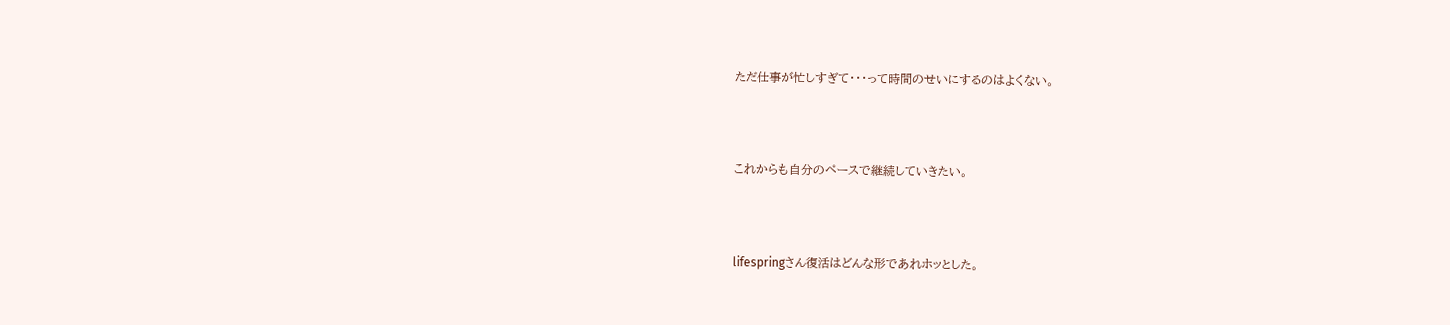ただ仕事が忙しすぎて・・・って時間のせいにするのはよくない。



これからも自分のペースで継続していきたい。



lifespringさん復活はどんな形であれホッとした。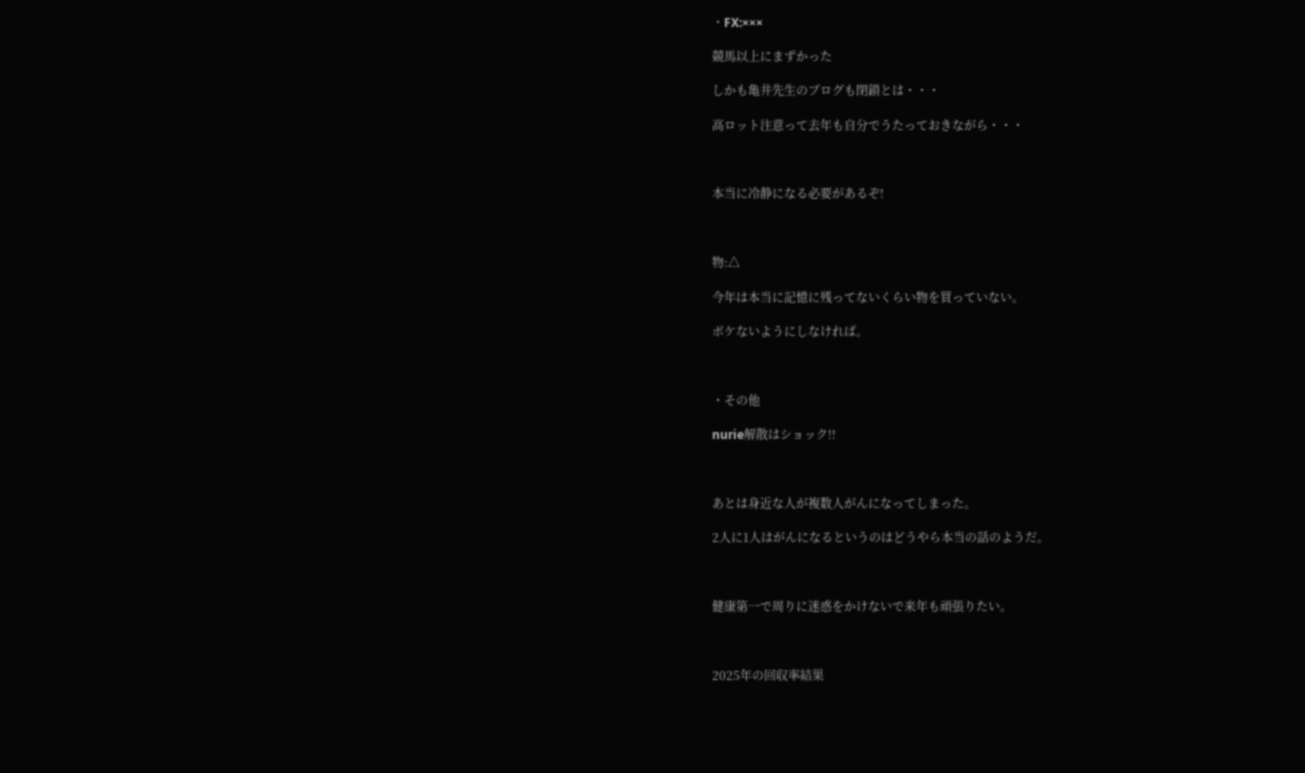・FX:×××

競馬以上にまずかった

しかも亀井先生のブログも閉鎖とは・・・

高ロット注意って去年も自分でうたっておきながら・・・



本当に冷静になる必要があるぞ!



物:△

今年は本当に記憶に残ってないくらい物を買っていない。

ボケないようにしなければ。



・その他

nurie解散はショック!!



あとは身近な人が複数人がんになってしまった。

2人に1人はがんになるというのはどうやら本当の話のようだ。



健康第一で周りに迷惑をかけないで来年も頑張りたい。



2025年の回収率結果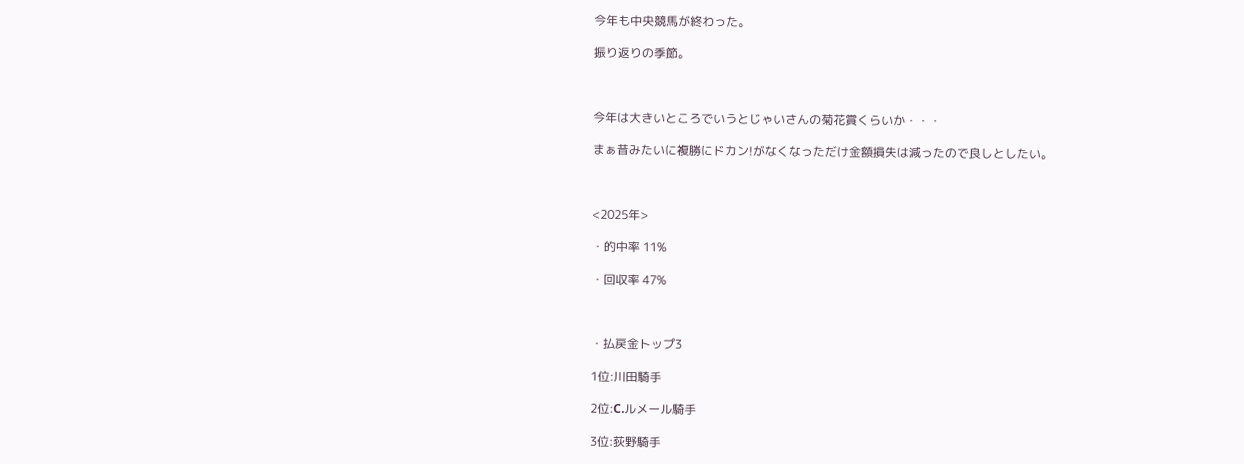今年も中央競馬が終わった。

振り返りの季節。



今年は大きいところでいうとじゃいさんの菊花賞くらいか・・・

まぁ昔みたいに複勝にドカン!がなくなっただけ金額損失は減ったので良しとしたい。



<2025年>

・的中率 11%

・回収率 47%



・払戻金トップ3

1位:川田騎手

2位:C.ルメール騎手

3位:荻野騎手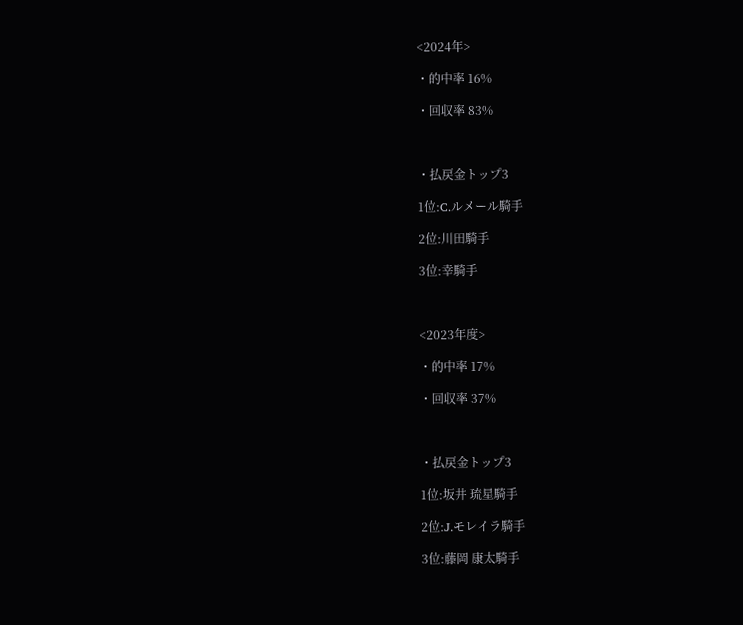<2024年>

・的中率 16%

・回収率 83%



・払戻金トップ3

1位:C.ルメール騎手

2位:川田騎手

3位:幸騎手



<2023年度>

・的中率 17%

・回収率 37%



・払戻金トップ3

1位:坂井 琉星騎手

2位:J.モレイラ騎手

3位:藤岡 康太騎手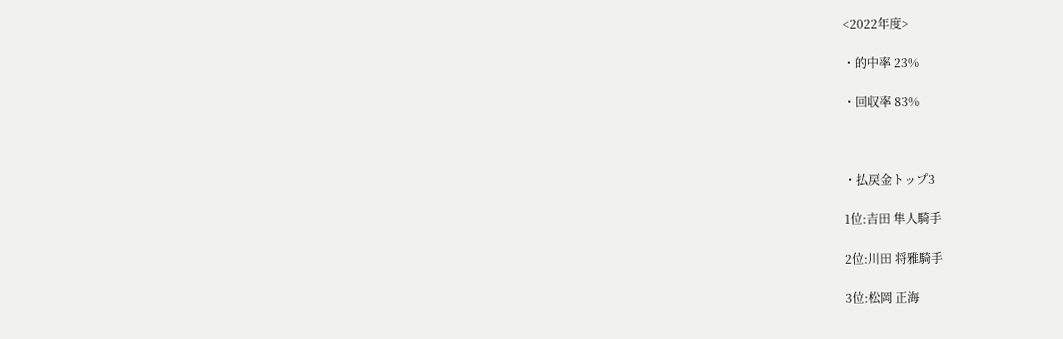<2022年度>

・的中率 23%

・回収率 83%



・払戻金トップ3

1位:吉田 隼人騎手

2位:川田 将雅騎手

3位:松岡 正海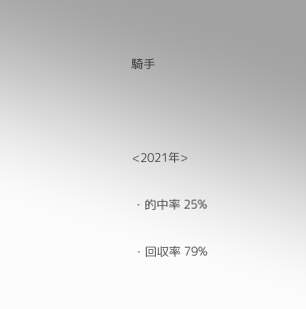騎手



<2021年>

・的中率 25%

・回収率 79%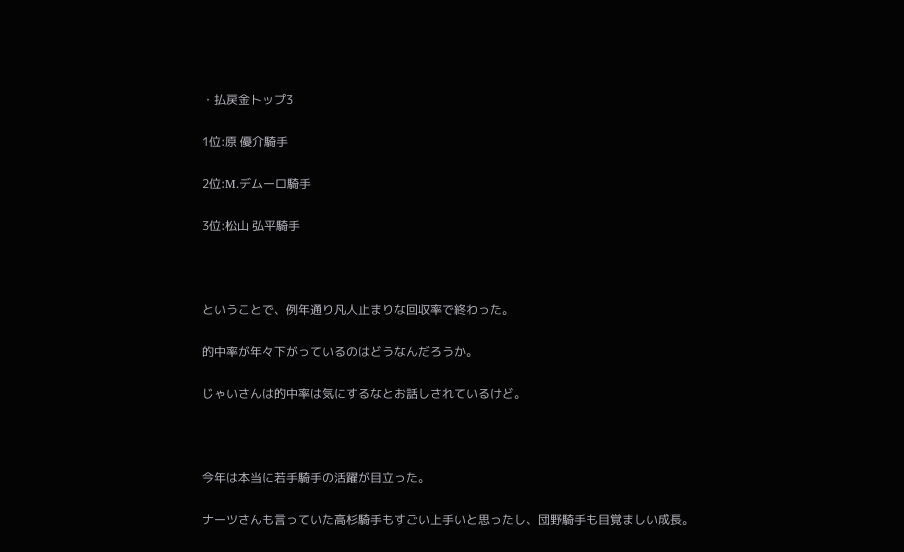・払戻金トップ3

1位:原 優介騎手

2位:M.デムーロ騎手

3位:松山 弘平騎手



ということで、例年通り凡人止まりな回収率で終わった。

的中率が年々下がっているのはどうなんだろうか。

じゃいさんは的中率は気にするなとお話しされているけど。



今年は本当に若手騎手の活躍が目立った。

ナーツさんも言っていた高杉騎手もすごい上手いと思ったし、団野騎手も目覚ましい成長。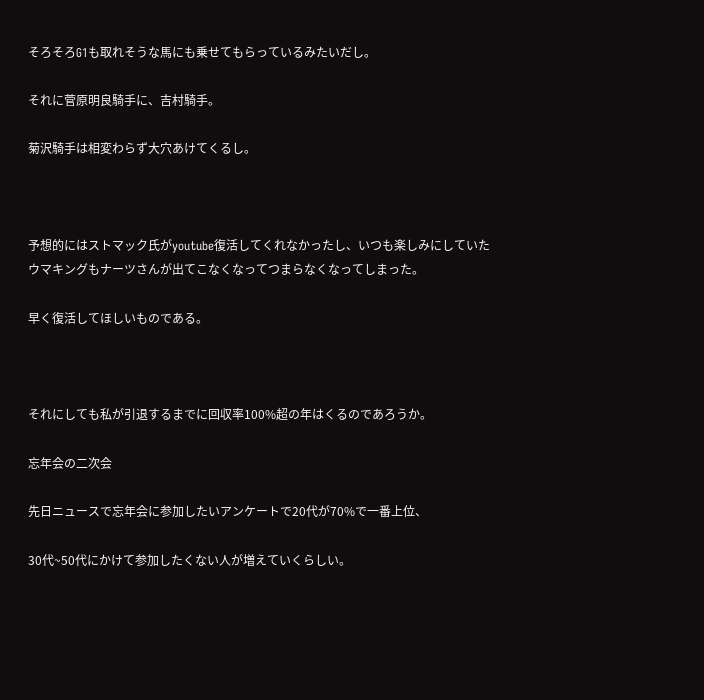そろそろG1も取れそうな馬にも乗せてもらっているみたいだし。

それに菅原明良騎手に、吉村騎手。

菊沢騎手は相変わらず大穴あけてくるし。



予想的にはストマック氏がyoutube復活してくれなかったし、いつも楽しみにしていたウマキングもナーツさんが出てこなくなってつまらなくなってしまった。

早く復活してほしいものである。



それにしても私が引退するまでに回収率100%超の年はくるのであろうか。

忘年会の二次会

先日ニュースで忘年会に参加したいアンケートで20代が70%で一番上位、

30代~50代にかけて参加したくない人が増えていくらしい。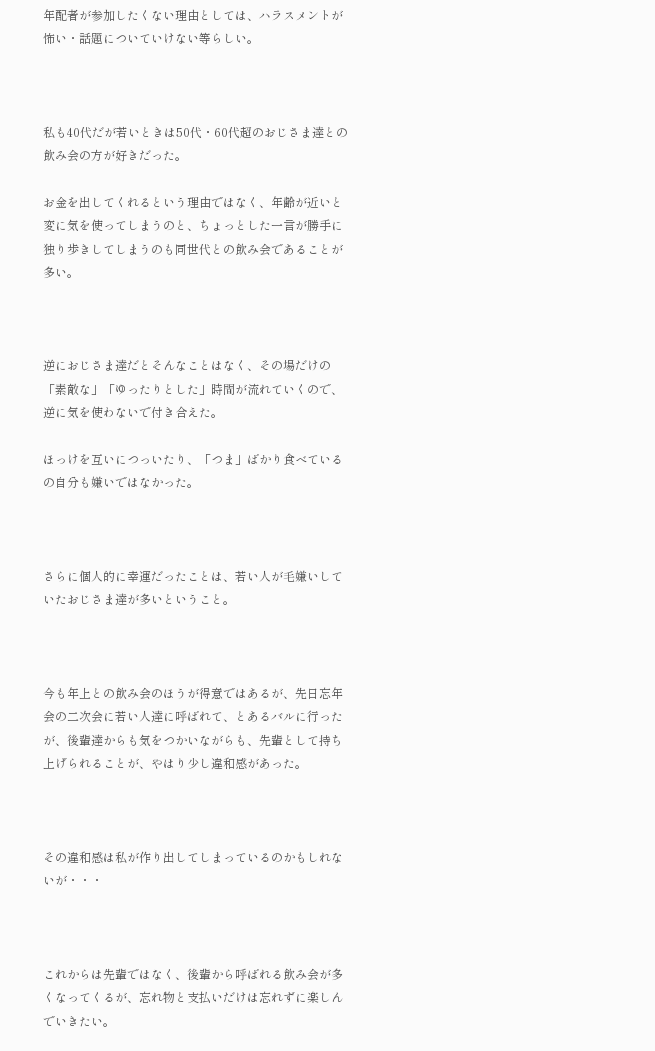年配者が参加したくない理由としては、ハラスメントが怖い・話題についていけない等らしい。



私も40代だが若いときは50代・60代超のおじさま達との飲み会の方が好きだった。

お金を出してくれるという理由ではなく、年齢が近いと変に気を使ってしまうのと、ちょっとした一言が勝手に独り歩きしてしまうのも同世代との飲み会であることが多い。



逆におじさま達だとそんなことはなく、その場だけの「素敵な」「ゆったりとした」時間が流れていくので、逆に気を使わないで付き合えた。

ほっけを互いにつっいたり、「つま」ばかり食べているの自分も嫌いではなかった。



さらに個人的に幸運だったことは、若い人が毛嫌いしていたおじさま達が多いということ。



今も年上との飲み会のほうが得意ではあるが、先日忘年会の二次会に若い人達に呼ばれて、とあるバルに行ったが、後輩達からも気をつかいながらも、先輩として持ち上げられることが、やはり少し違和感があった。



その違和感は私が作り出してしまっているのかもしれないが・・・



これからは先輩ではなく、後輩から呼ばれる飲み会が多くなってくるが、忘れ物と支払いだけは忘れずに楽しんでいきたい。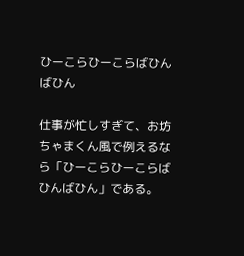ひーこらひーこらばひんばひん

仕事が忙しすぎて、お坊ちゃまくん風で例えるなら「ひーこらひーこらばひんばひん」である。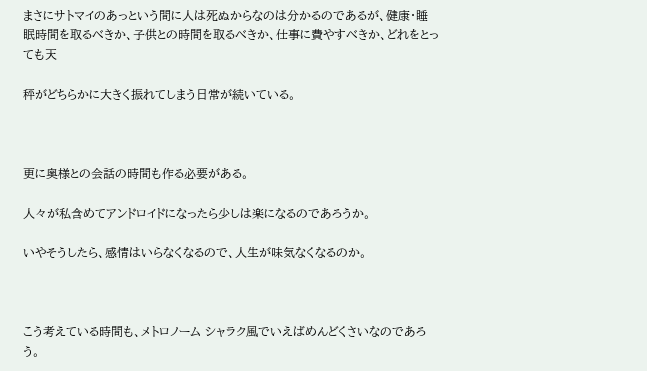まさにサトマイのあっという間に人は死ぬからなのは分かるのであるが、健康・睡眠時間を取るべきか、子供との時間を取るべきか、仕事に費やすべきか、どれをとっても天

秤がどちらかに大きく振れてしまう日常が続いている。



更に奥様との会話の時間も作る必要がある。

人々が私含めてアンドロイドになったら少しは楽になるのであろうか。

いやそうしたら、感情はいらなくなるので、人生が味気なくなるのか。



こう考えている時間も、メトロノーム シャラク風でいえばめんどくさいなのであろう。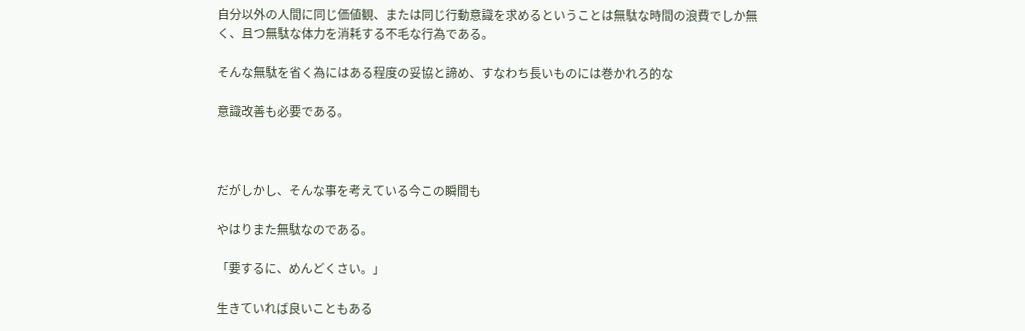自分以外の人間に同じ価値観、または同じ行動意識を求めるということは無駄な時間の浪費でしか無く、且つ無駄な体力を消耗する不毛な行為である。

そんな無駄を省く為にはある程度の妥協と諦め、すなわち長いものには巻かれろ的な

意識改善も必要である。



だがしかし、そんな事を考えている今この瞬間も

やはりまた無駄なのである。

「要するに、めんどくさい。」

生きていれば良いこともある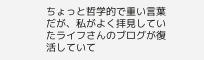ちょっと哲学的で重い言葉だが、私がよく拝見していたライフさんのブログが復活していて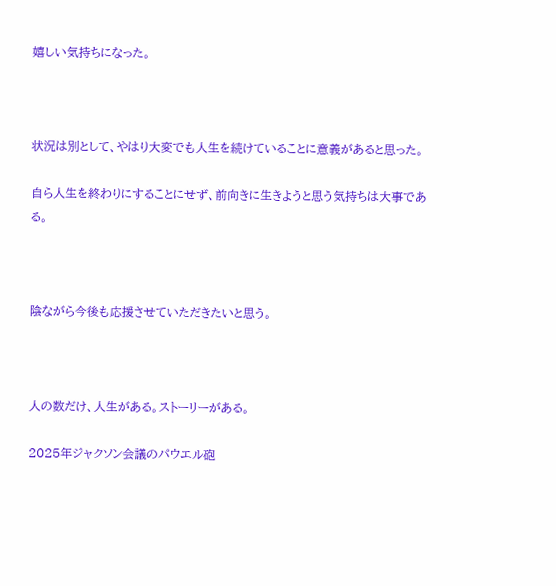嬉しい気持ちになった。



状況は別として、やはり大変でも人生を続けていることに意義があると思った。

自ら人生を終わりにすることにせず、前向きに生きようと思う気持ちは大事である。



陰ながら今後も応援させていただきたいと思う。



人の数だけ、人生がある。ストーリーがある。

2025年ジャクソン会議のパウエル砲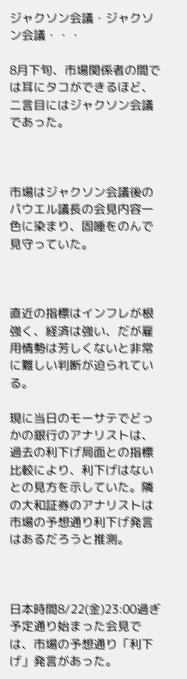ジャクソン会議・ジャクソン会議・・・

8月下旬、市場関係者の間では耳にタコができるほど、二言目にはジャクソン会議であった。



市場はジャクソン会議後のパウエル議長の会見内容一色に染まり、固唾をのんで見守っていた。



直近の指標はインフレが根強く、経済は強い、だが雇用情勢は芳しくないと非常に難しい判断が迫られている。

現に当日のモーサテでどっかの銀行のアナリストは、過去の利下げ局面との指標比較により、利下げはないとの見方を示していた。隣の大和証券のアナリストは市場の予想通り利下げ発言はあるだろうと推測。



日本時間8/22(金)23:00過ぎ予定通り始まった会見では、市場の予想通り「利下げ」発言があった。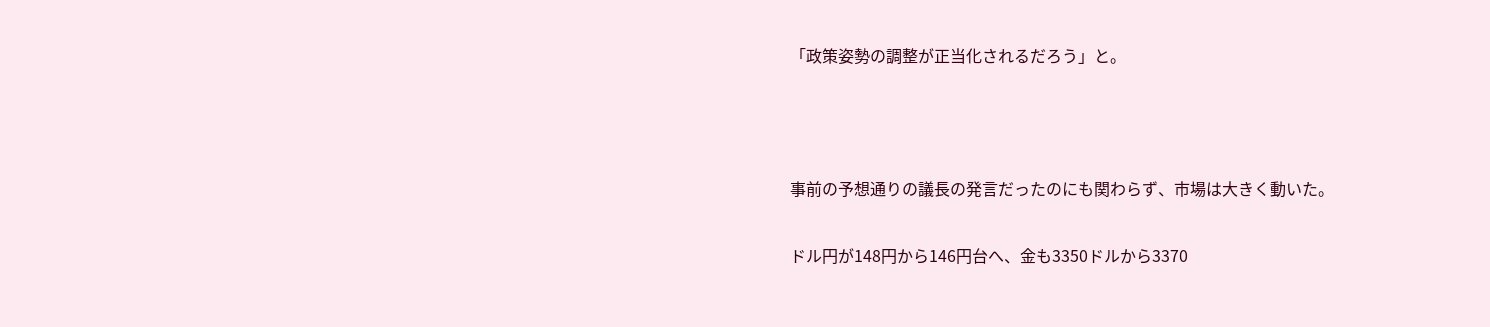「政策姿勢の調整が正当化されるだろう」と。



事前の予想通りの議長の発言だったのにも関わらず、市場は大きく動いた。

ドル円が148円から146円台へ、金も3350ドルから3370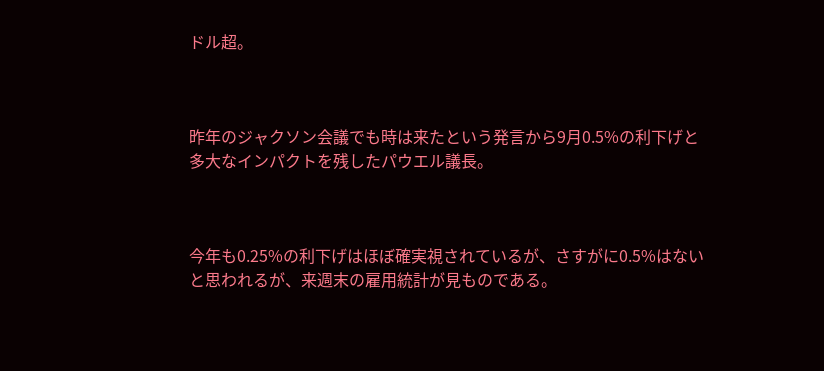ドル超。



昨年のジャクソン会議でも時は来たという発言から9月0.5%の利下げと多大なインパクトを残したパウエル議長。



今年も0.25%の利下げはほぼ確実視されているが、さすがに0.5%はないと思われるが、来週末の雇用統計が見ものである。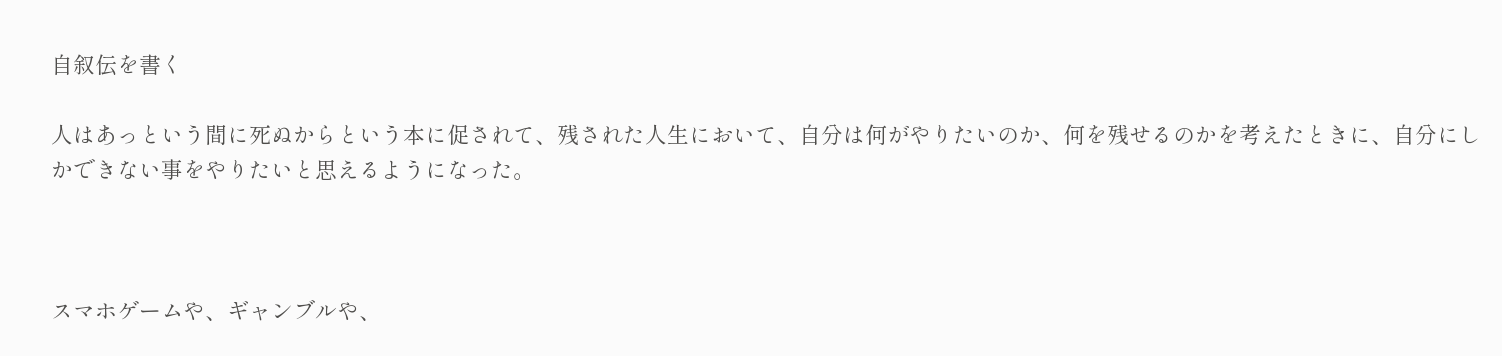自叙伝を書く

人はあっという間に死ぬからという本に促されて、残された人生において、自分は何がやりたいのか、何を残せるのかを考えたときに、自分にしかできない事をやりたいと思えるようになった。



スマホゲームや、ギャンブルや、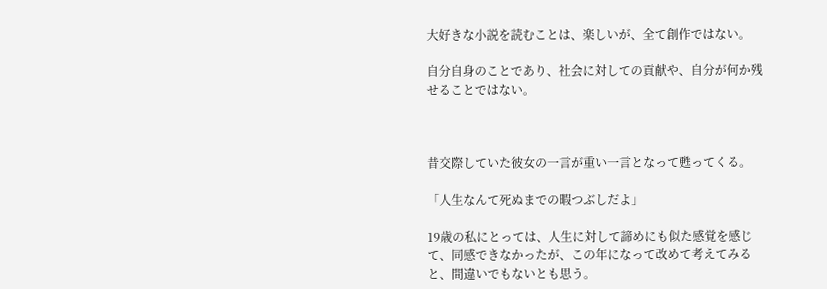大好きな小説を読むことは、楽しいが、全て創作ではない。

自分自身のことであり、社会に対しての貢献や、自分が何か残せることではない。



昔交際していた彼女の一言が重い一言となって甦ってくる。

「人生なんて死ぬまでの暇つぶしだよ」

19歳の私にとっては、人生に対して諦めにも似た感覚を感じて、同感できなかったが、この年になって改めて考えてみると、間違いでもないとも思う。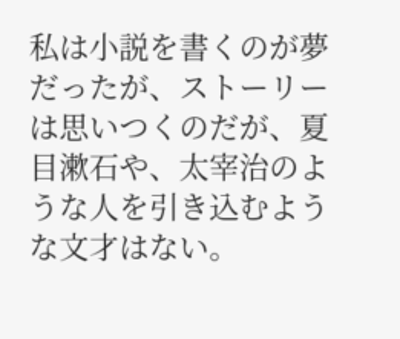私は小説を書くのが夢だったが、ストーリーは思いつくのだが、夏目漱石や、太宰治のような人を引き込むような文才はない。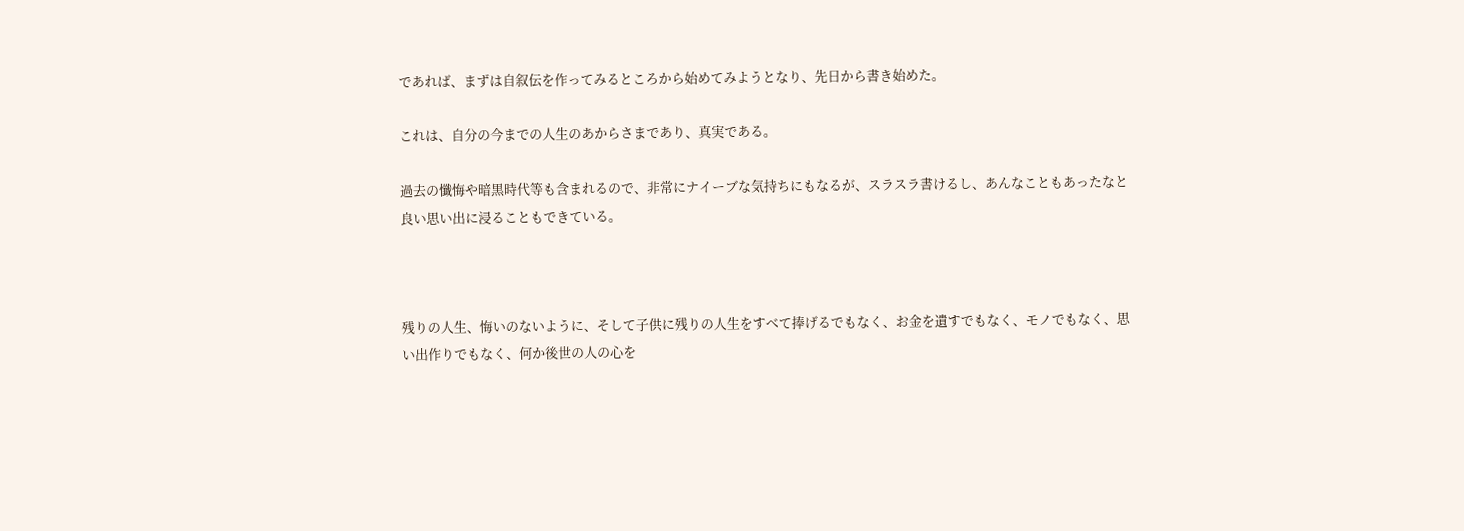であれば、まずは自叙伝を作ってみるところから始めてみようとなり、先日から書き始めた。

これは、自分の今までの人生のあからさまであり、真実である。

過去の懺悔や暗黒時代等も含まれるので、非常にナイーブな気持ちにもなるが、スラスラ書けるし、あんなこともあったなと良い思い出に浸ることもできている。



残りの人生、悔いのないように、そして子供に残りの人生をすべて捧げるでもなく、お金を遺すでもなく、モノでもなく、思い出作りでもなく、何か後世の人の心を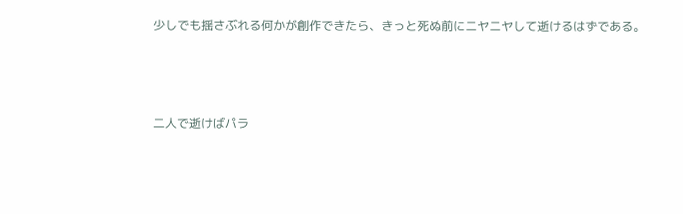少しでも揺さぶれる何かが創作できたら、きっと死ぬ前にニヤニヤして逝けるはずである。



二人で逝けばパラ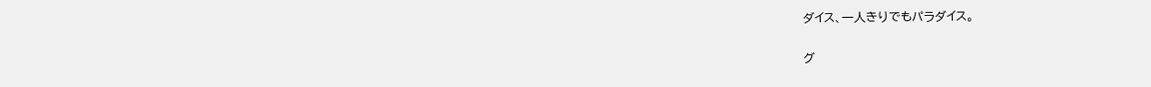ダイス、一人きりでもパラダイス。

グ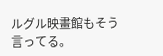ルグル映畫館もそう言ってる。